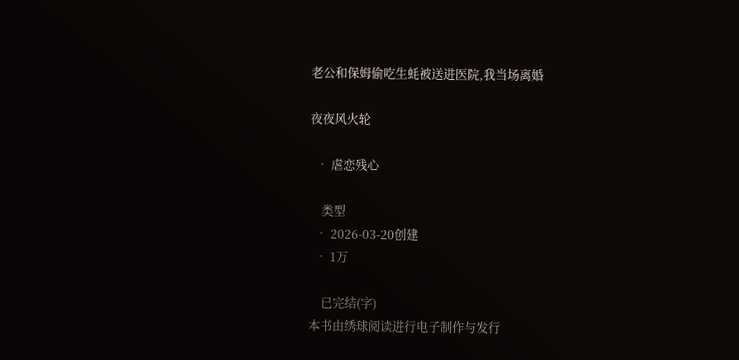老公和保姆偷吃生蚝被送进医院,我当场离婚

夜夜风火轮

  • 虐恋残心

    类型
  • 2026-03-20创建
  • 1万

    已完结(字)
本书由绣球阅读进行电子制作与发行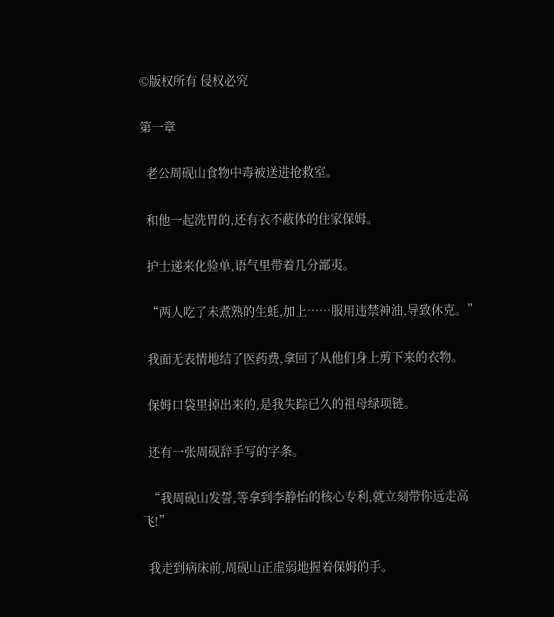©版权所有 侵权必究

第一章

  老公周砚山食物中毒被送进抢救室。

  和他一起洗胃的,还有衣不蔽体的住家保姆。

  护士递来化验单,语气里带着几分鄙夷。

  “两人吃了未煮熟的生蚝,加上……服用违禁神油,导致休克。”

  我面无表情地结了医药费,拿回了从他们身上剪下来的衣物。

  保姆口袋里掉出来的,是我失踪已久的祖母绿项链。

  还有一张周砚辞手写的字条。

  “我周砚山发誓,等拿到李静怡的核心专利,就立刻带你远走高飞!”

  我走到病床前,周砚山正虚弱地握着保姆的手。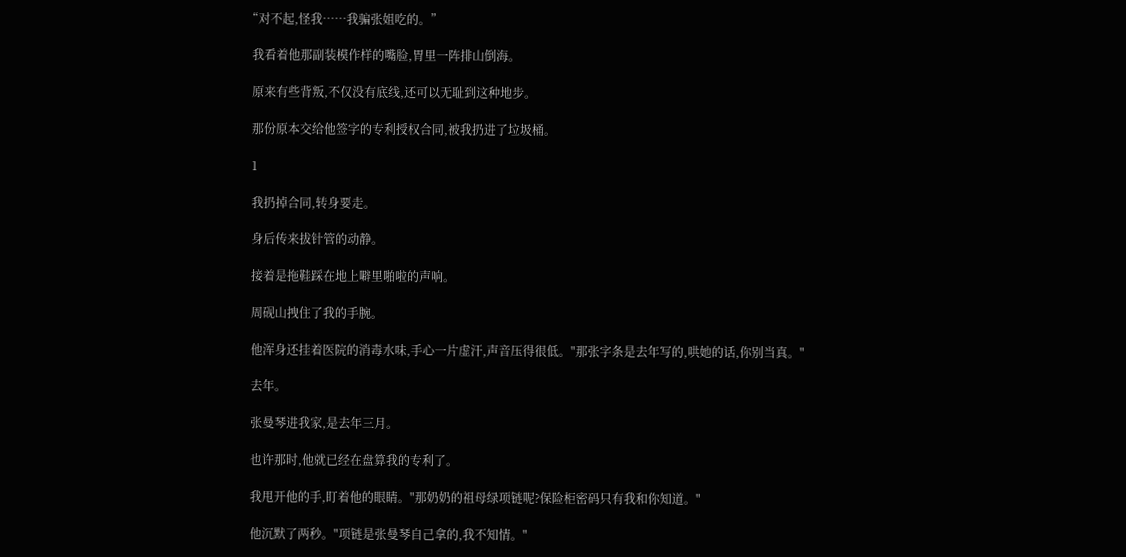“对不起,怪我……我骗张姐吃的。”

  我看着他那副装模作样的嘴脸,胃里一阵排山倒海。

  原来有些背叛,不仅没有底线,还可以无耻到这种地步。

  那份原本交给他签字的专利授权合同,被我扔进了垃圾桶。

  1

  我扔掉合同,转身要走。

  身后传来拔针管的动静。

  接着是拖鞋踩在地上噼里啪啦的声响。

  周砚山拽住了我的手腕。

  他浑身还挂着医院的消毒水味,手心一片虚汗,声音压得很低。"那张字条是去年写的,哄她的话,你别当真。"

  去年。

  张曼琴进我家,是去年三月。

  也许那时,他就已经在盘算我的专利了。

  我甩开他的手,盯着他的眼睛。"那奶奶的祖母绿项链呢?保险柜密码只有我和你知道。"

  他沉默了两秒。"项链是张曼琴自己拿的,我不知情。"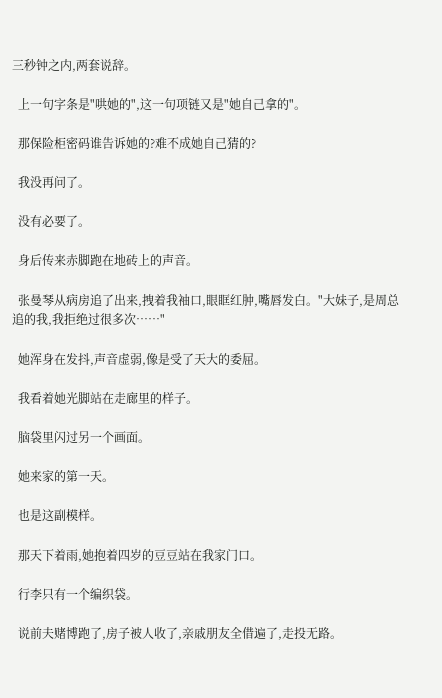三秒钟之内,两套说辞。

  上一句字条是"哄她的",这一句项链又是"她自己拿的"。

  那保险柜密码谁告诉她的?难不成她自己猜的?

  我没再问了。

  没有必要了。

  身后传来赤脚跑在地砖上的声音。

  张曼琴从病房追了出来,拽着我袖口,眼眶红肿,嘴唇发白。"大妹子,是周总追的我,我拒绝过很多次……"

  她浑身在发抖,声音虚弱,像是受了天大的委屈。

  我看着她光脚站在走廊里的样子。

  脑袋里闪过另一个画面。

  她来家的第一天。

  也是这副模样。

  那天下着雨,她抱着四岁的豆豆站在我家门口。

  行李只有一个编织袋。

  说前夫赌博跑了,房子被人收了,亲戚朋友全借遍了,走投无路。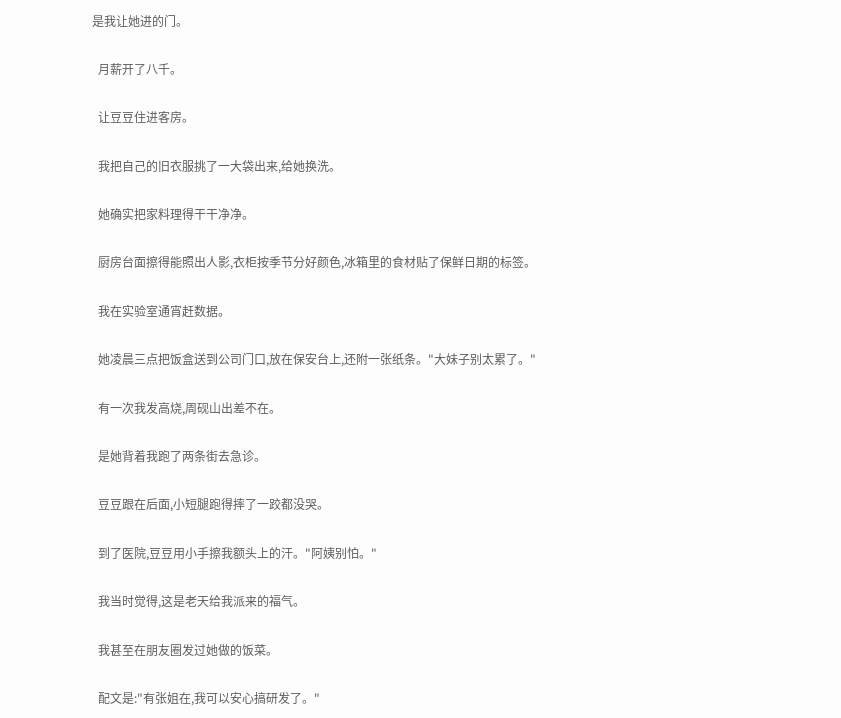是我让她进的门。

  月薪开了八千。

  让豆豆住进客房。

  我把自己的旧衣服挑了一大袋出来,给她换洗。

  她确实把家料理得干干净净。

  厨房台面擦得能照出人影,衣柜按季节分好颜色,冰箱里的食材贴了保鲜日期的标签。

  我在实验室通宵赶数据。

  她凌晨三点把饭盒送到公司门口,放在保安台上,还附一张纸条。"大妹子别太累了。"

  有一次我发高烧,周砚山出差不在。

  是她背着我跑了两条街去急诊。

  豆豆跟在后面,小短腿跑得摔了一跤都没哭。

  到了医院,豆豆用小手擦我额头上的汗。"阿姨别怕。"

  我当时觉得,这是老天给我派来的福气。

  我甚至在朋友圈发过她做的饭菜。

  配文是:"有张姐在,我可以安心搞研发了。"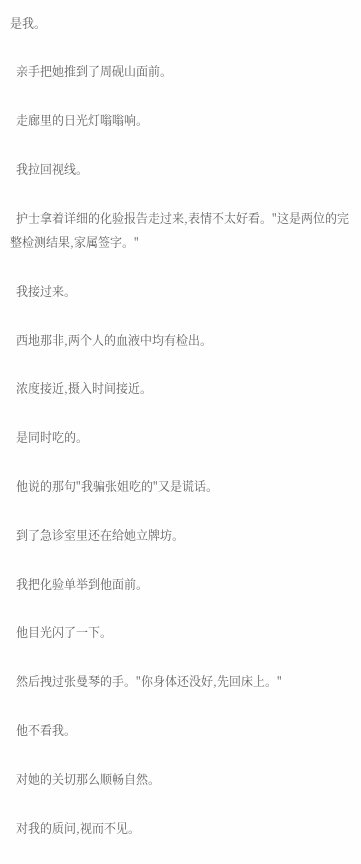是我。

  亲手把她推到了周砚山面前。

  走廊里的日光灯嗡嗡响。

  我拉回视线。

  护士拿着详细的化验报告走过来,表情不太好看。"这是两位的完整检测结果,家属签字。"

  我接过来。

  西地那非,两个人的血液中均有检出。

  浓度接近,摄入时间接近。

  是同时吃的。

  他说的那句"我骗张姐吃的"又是谎话。

  到了急诊室里还在给她立牌坊。

  我把化验单举到他面前。

  他目光闪了一下。

  然后拽过张曼琴的手。"你身体还没好,先回床上。"

  他不看我。

  对她的关切那么顺畅自然。

  对我的质问,视而不见。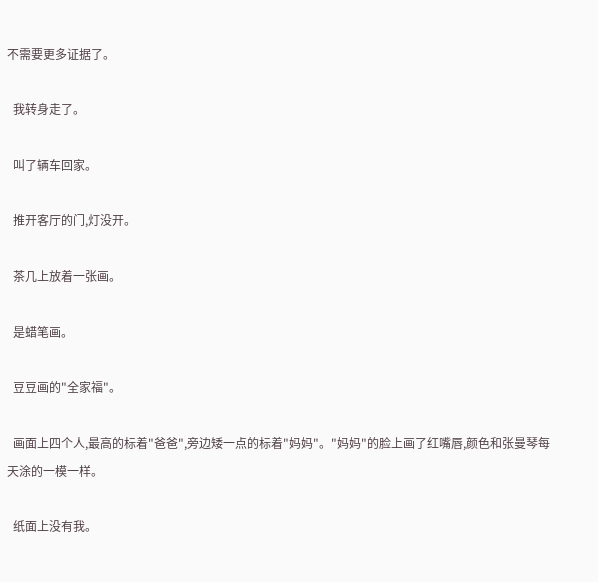不需要更多证据了。

  我转身走了。

  叫了辆车回家。

  推开客厅的门,灯没开。

  茶几上放着一张画。

  是蜡笔画。

  豆豆画的"全家福"。

  画面上四个人,最高的标着"爸爸",旁边矮一点的标着"妈妈"。"妈妈"的脸上画了红嘴唇,颜色和张曼琴每天涂的一模一样。

  纸面上没有我。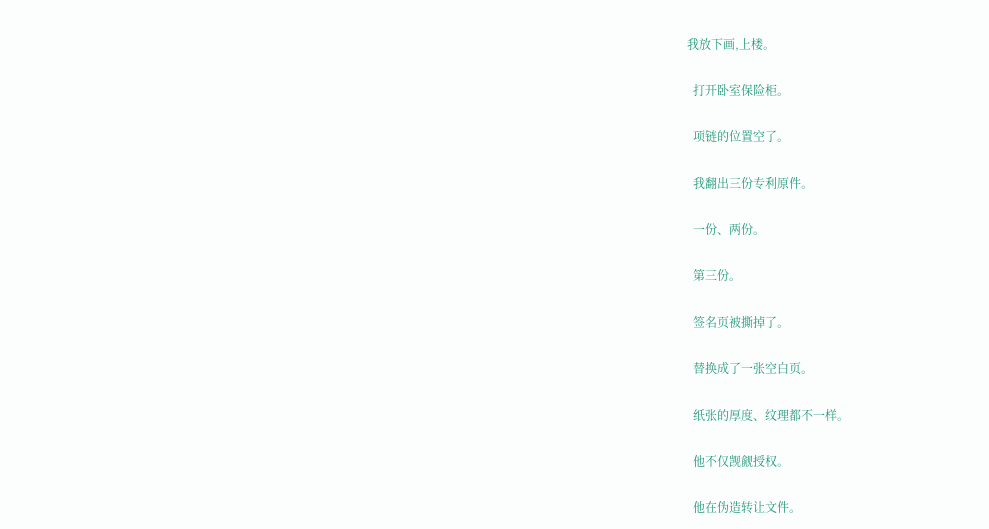我放下画,上楼。

  打开卧室保险柜。

  项链的位置空了。

  我翻出三份专利原件。

  一份、两份。

  第三份。

  签名页被撕掉了。

  替换成了一张空白页。

  纸张的厚度、纹理都不一样。

  他不仅觊觎授权。

  他在伪造转让文件。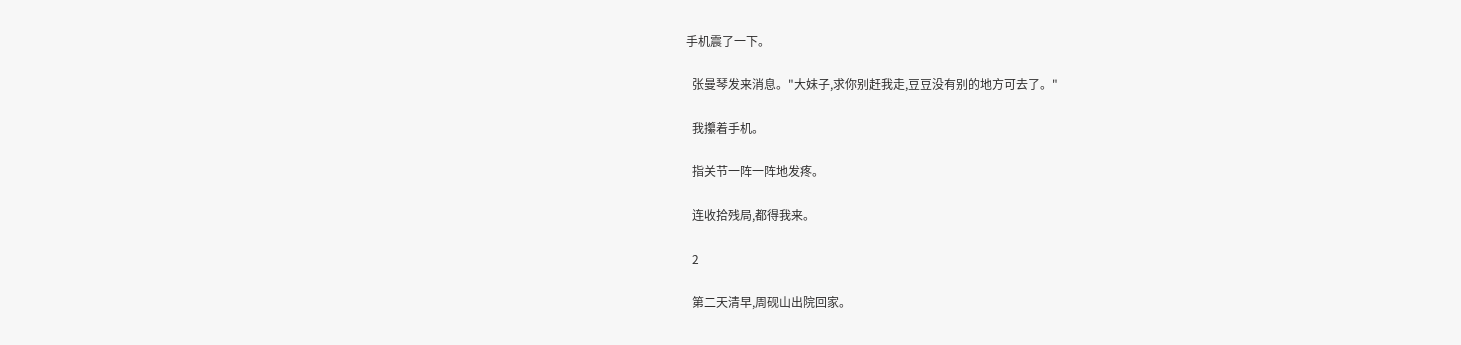手机震了一下。

  张曼琴发来消息。"大妹子,求你别赶我走,豆豆没有别的地方可去了。"

  我攥着手机。

  指关节一阵一阵地发疼。

  连收拾残局,都得我来。

  2

  第二天清早,周砚山出院回家。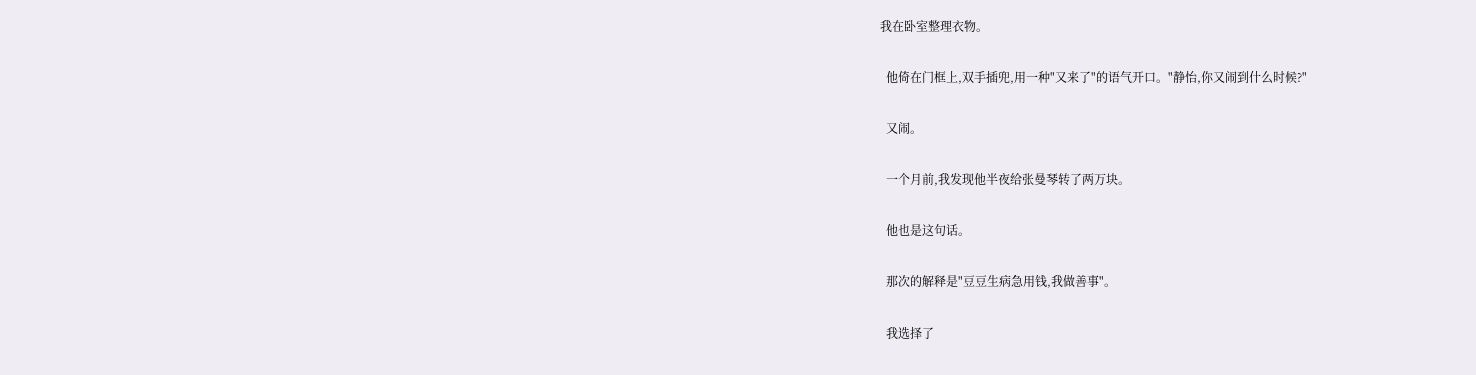我在卧室整理衣物。

  他倚在门框上,双手插兜,用一种"又来了"的语气开口。"静怡,你又闹到什么时候?"

  又闹。

  一个月前,我发现他半夜给张曼琴转了两万块。

  他也是这句话。

  那次的解释是"豆豆生病急用钱,我做善事"。

  我选择了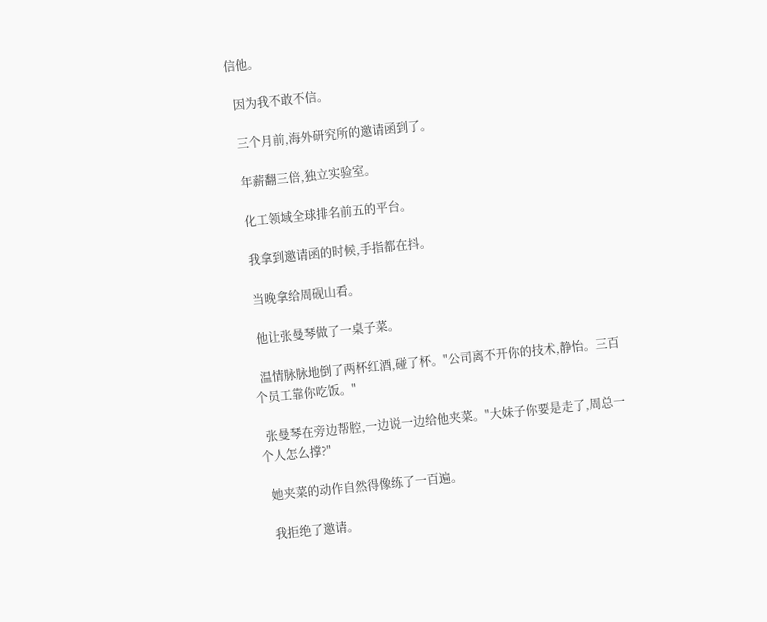信他。

  因为我不敢不信。

  三个月前,海外研究所的邀请函到了。

  年薪翻三倍,独立实验室。

  化工领域全球排名前五的平台。

  我拿到邀请函的时候,手指都在抖。

  当晚拿给周砚山看。

  他让张曼琴做了一桌子菜。

  温情脉脉地倒了两杯红酒,碰了杯。"公司离不开你的技术,静怡。三百个员工靠你吃饭。"

  张曼琴在旁边帮腔,一边说一边给他夹菜。"大妹子你要是走了,周总一个人怎么撑?"

  她夹菜的动作自然得像练了一百遍。

  我拒绝了邀请。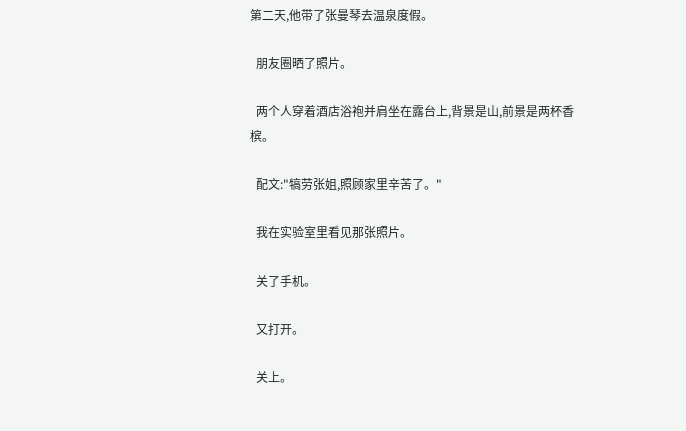第二天,他带了张曼琴去温泉度假。

  朋友圈晒了照片。

  两个人穿着酒店浴袍并肩坐在露台上,背景是山,前景是两杯香槟。

  配文:"犒劳张姐,照顾家里辛苦了。"

  我在实验室里看见那张照片。

  关了手机。

  又打开。

  关上。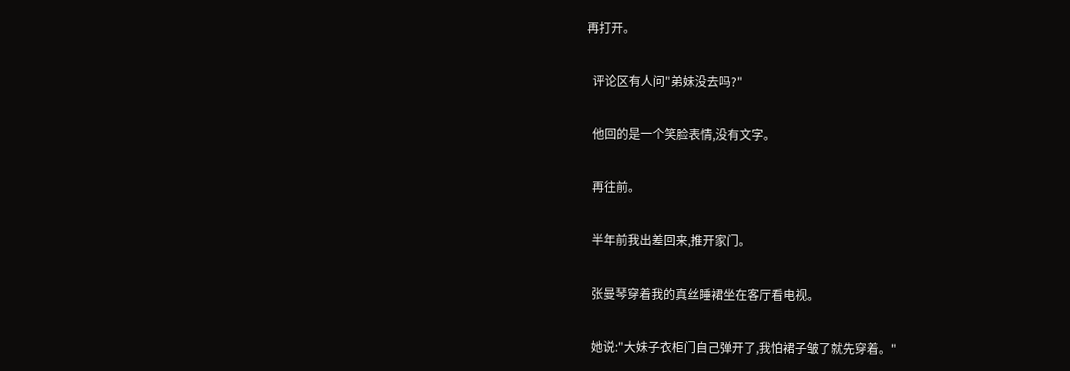再打开。

  评论区有人问"弟妹没去吗?"

  他回的是一个笑脸表情,没有文字。

  再往前。

  半年前我出差回来,推开家门。

  张曼琴穿着我的真丝睡裙坐在客厅看电视。

  她说:"大妹子衣柜门自己弹开了,我怕裙子皱了就先穿着。"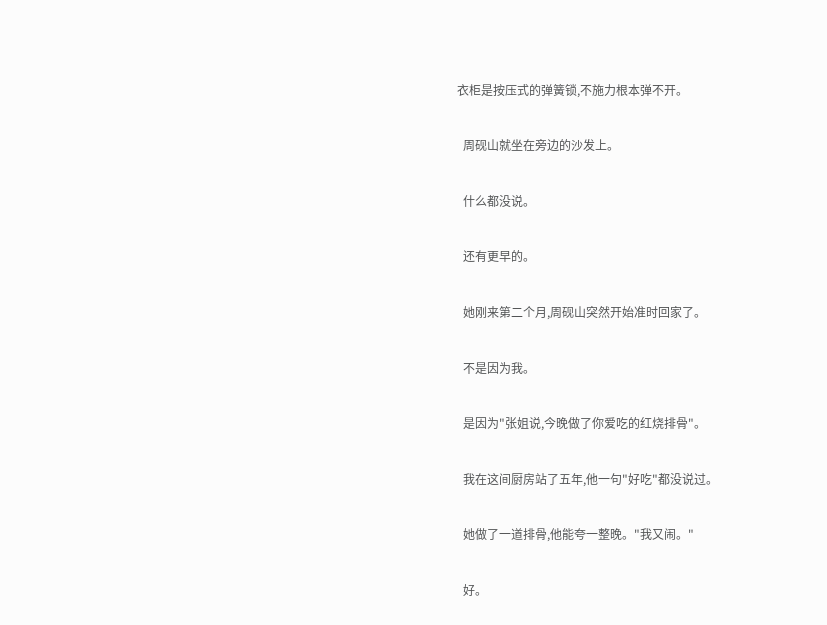衣柜是按压式的弹簧锁,不施力根本弹不开。

  周砚山就坐在旁边的沙发上。

  什么都没说。

  还有更早的。

  她刚来第二个月,周砚山突然开始准时回家了。

  不是因为我。

  是因为"张姐说,今晚做了你爱吃的红烧排骨"。

  我在这间厨房站了五年,他一句"好吃"都没说过。

  她做了一道排骨,他能夸一整晚。"我又闹。"

  好。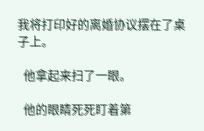我将打印好的离婚协议摆在了桌子上。

  他拿起来扫了一眼。

  他的眼睛死死盯着第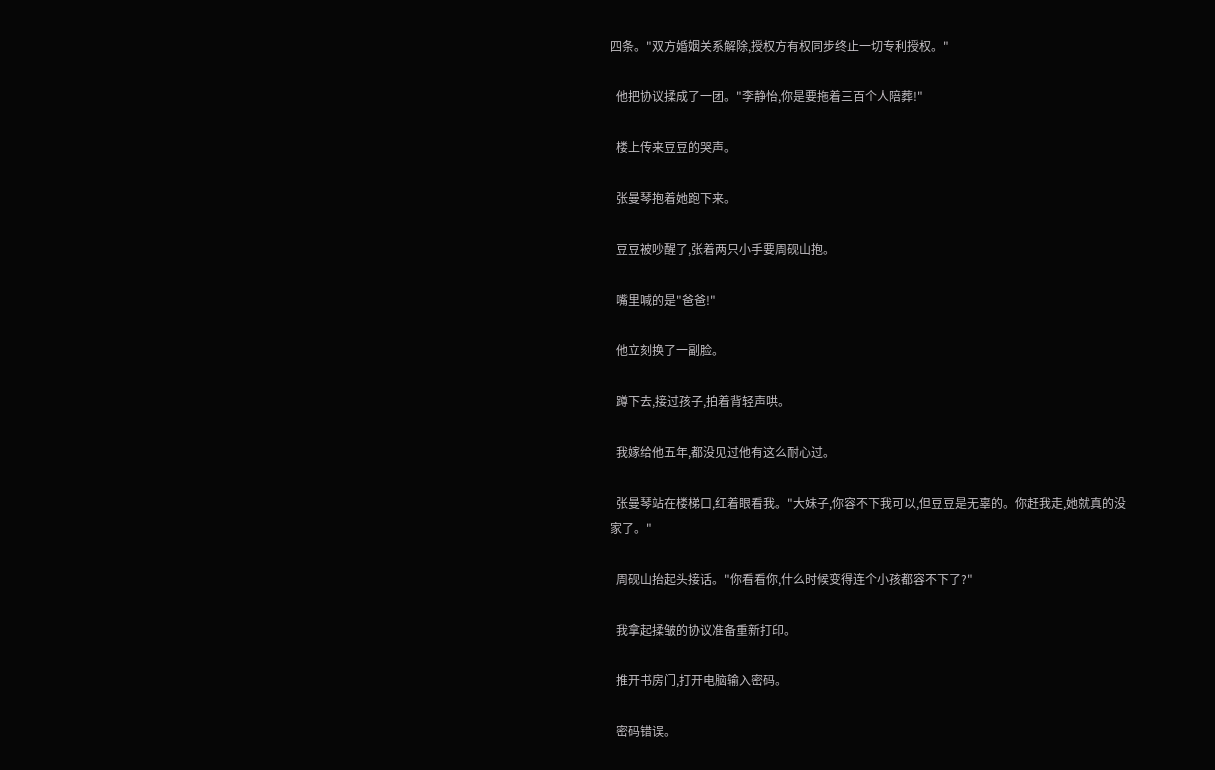四条。"双方婚姻关系解除,授权方有权同步终止一切专利授权。"

  他把协议揉成了一团。"李静怡,你是要拖着三百个人陪葬!"

  楼上传来豆豆的哭声。

  张曼琴抱着她跑下来。

  豆豆被吵醒了,张着两只小手要周砚山抱。

  嘴里喊的是"爸爸!"

  他立刻换了一副脸。

  蹲下去,接过孩子,拍着背轻声哄。

  我嫁给他五年,都没见过他有这么耐心过。

  张曼琴站在楼梯口,红着眼看我。"大妹子,你容不下我可以,但豆豆是无辜的。你赶我走,她就真的没家了。"

  周砚山抬起头接话。"你看看你,什么时候变得连个小孩都容不下了?"

  我拿起揉皱的协议准备重新打印。

  推开书房门,打开电脑输入密码。

  密码错误。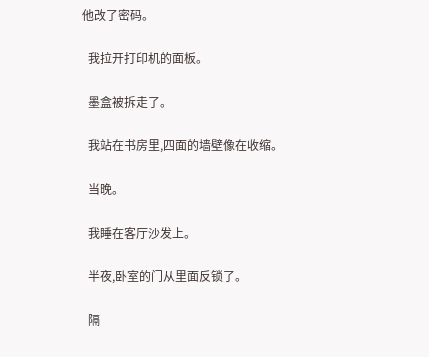他改了密码。

  我拉开打印机的面板。

  墨盒被拆走了。

  我站在书房里,四面的墙壁像在收缩。

  当晚。

  我睡在客厅沙发上。

  半夜,卧室的门从里面反锁了。

  隔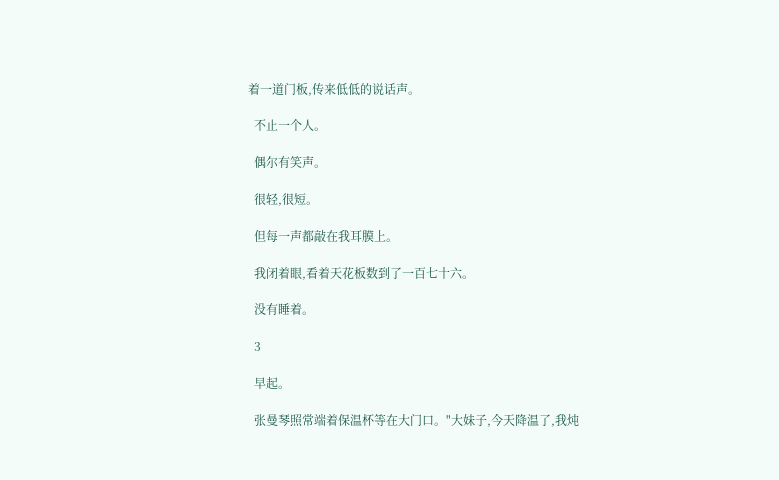着一道门板,传来低低的说话声。

  不止一个人。

  偶尔有笑声。

  很轻,很短。

  但每一声都敲在我耳膜上。

  我闭着眼,看着天花板数到了一百七十六。

  没有睡着。

  3

  早起。

  张曼琴照常端着保温杯等在大门口。"大妹子,今天降温了,我炖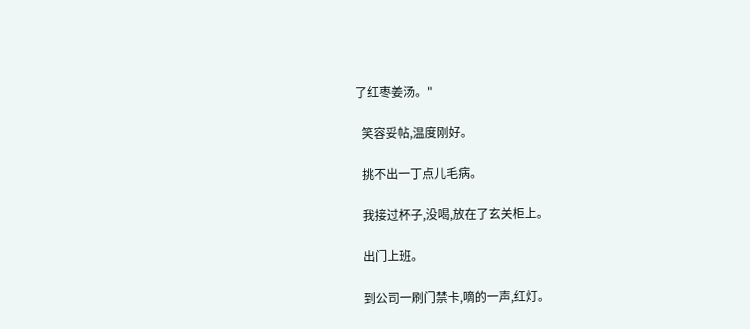了红枣姜汤。"

  笑容妥帖,温度刚好。

  挑不出一丁点儿毛病。

  我接过杯子,没喝,放在了玄关柜上。

  出门上班。

  到公司一刷门禁卡,嘀的一声,红灯。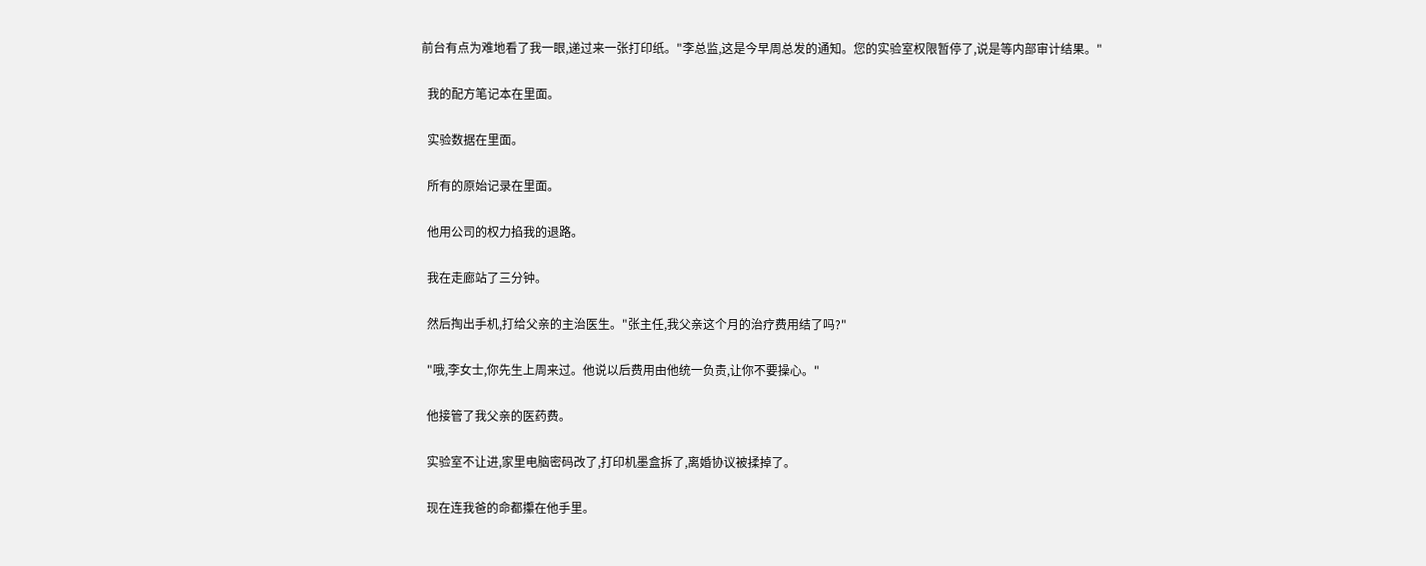前台有点为难地看了我一眼,递过来一张打印纸。"李总监,这是今早周总发的通知。您的实验室权限暂停了,说是等内部审计结果。"

  我的配方笔记本在里面。

  实验数据在里面。

  所有的原始记录在里面。

  他用公司的权力掐我的退路。

  我在走廊站了三分钟。

  然后掏出手机,打给父亲的主治医生。"张主任,我父亲这个月的治疗费用结了吗?"

  "哦,李女士,你先生上周来过。他说以后费用由他统一负责,让你不要操心。"

  他接管了我父亲的医药费。

  实验室不让进,家里电脑密码改了,打印机墨盒拆了,离婚协议被揉掉了。

  现在连我爸的命都攥在他手里。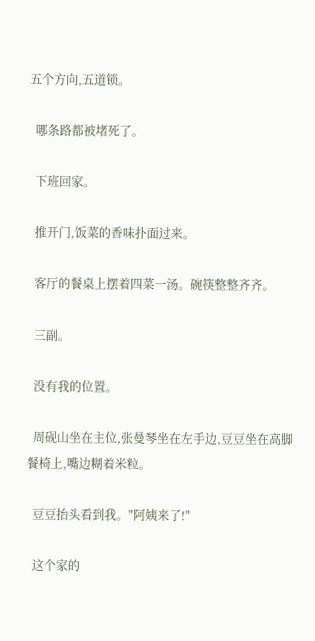五个方向,五道锁。

  哪条路都被堵死了。

  下班回家。

  推开门,饭菜的香味扑面过来。

  客厅的餐桌上摆着四菜一汤。碗筷整整齐齐。

  三副。

  没有我的位置。

  周砚山坐在主位,张曼琴坐在左手边,豆豆坐在高脚餐椅上,嘴边糊着米粒。

  豆豆抬头看到我。"阿姨来了!"

  这个家的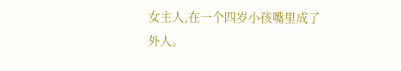女主人,在一个四岁小孩嘴里成了外人。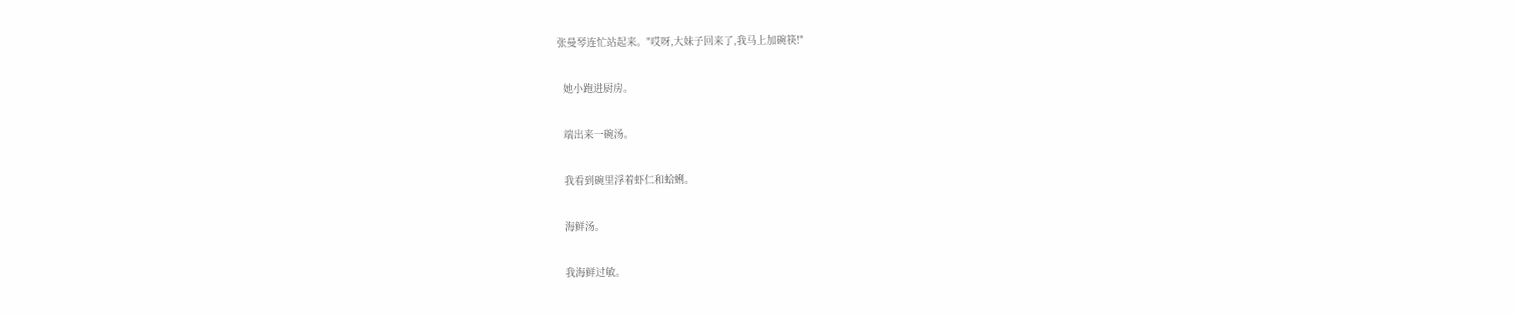张曼琴连忙站起来。"哎呀,大妹子回来了,我马上加碗筷!"

  她小跑进厨房。

  端出来一碗汤。

  我看到碗里浮着虾仁和蛤蜊。

  海鲜汤。

  我海鲜过敏。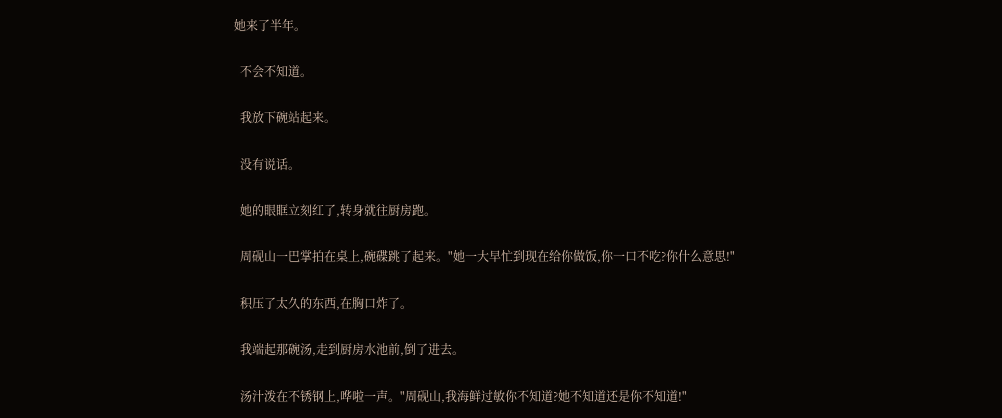她来了半年。

  不会不知道。

  我放下碗站起来。

  没有说话。

  她的眼眶立刻红了,转身就往厨房跑。

  周砚山一巴掌拍在桌上,碗碟跳了起来。"她一大早忙到现在给你做饭,你一口不吃?你什么意思!"

  积压了太久的东西,在胸口炸了。

  我端起那碗汤,走到厨房水池前,倒了进去。

  汤汁泼在不锈钢上,哗啦一声。"周砚山,我海鲜过敏你不知道?她不知道还是你不知道!"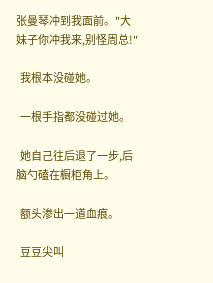张曼琴冲到我面前。"大妹子你冲我来,别怪周总!"

  我根本没碰她。

  一根手指都没碰过她。

  她自己往后退了一步,后脑勺磕在橱柜角上。

  额头渗出一道血痕。

  豆豆尖叫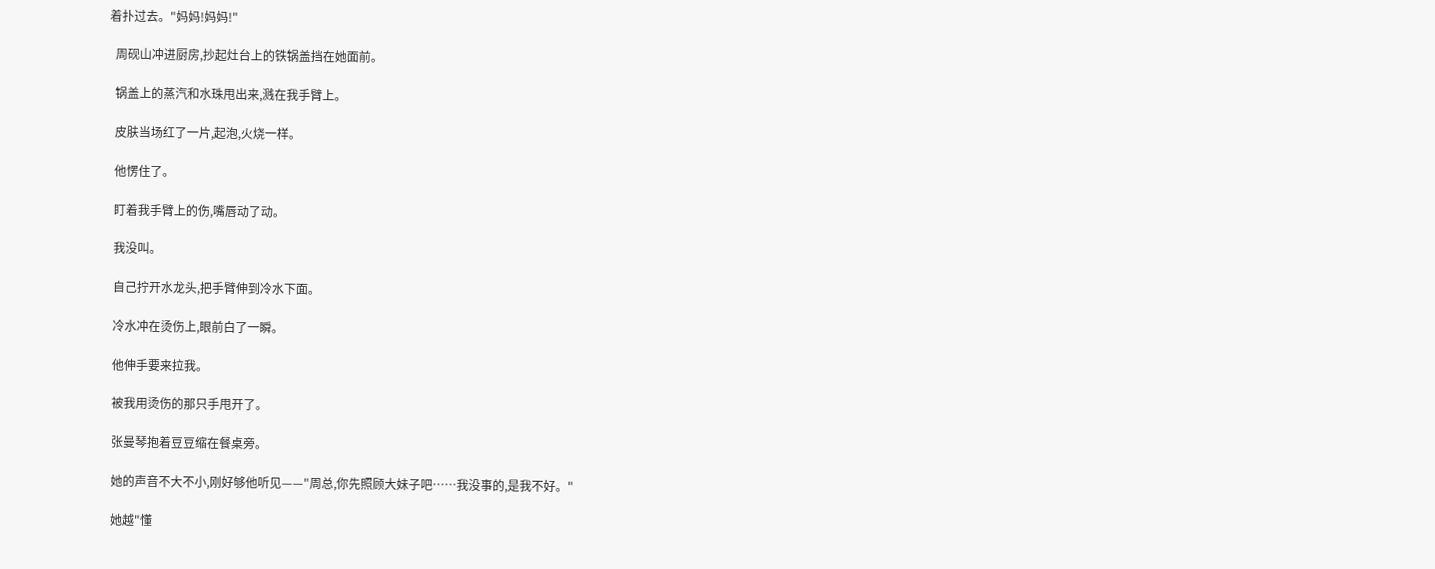着扑过去。"妈妈!妈妈!"

  周砚山冲进厨房,抄起灶台上的铁锅盖挡在她面前。

  锅盖上的蒸汽和水珠甩出来,溅在我手臂上。

  皮肤当场红了一片,起泡,火烧一样。

  他愣住了。

  盯着我手臂上的伤,嘴唇动了动。

  我没叫。

  自己拧开水龙头,把手臂伸到冷水下面。

  冷水冲在烫伤上,眼前白了一瞬。

  他伸手要来拉我。

  被我用烫伤的那只手甩开了。

  张曼琴抱着豆豆缩在餐桌旁。

  她的声音不大不小,刚好够他听见——"周总,你先照顾大妹子吧……我没事的,是我不好。"

  她越"懂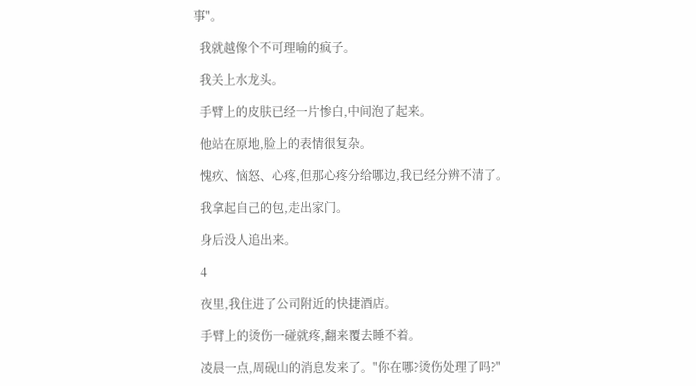事"。

  我就越像个不可理喻的疯子。

  我关上水龙头。

  手臂上的皮肤已经一片惨白,中间泡了起来。

  他站在原地,脸上的表情很复杂。

  愧疚、恼怒、心疼,但那心疼分给哪边,我已经分辨不清了。

  我拿起自己的包,走出家门。

  身后没人追出来。

  4

  夜里,我住进了公司附近的快捷酒店。

  手臂上的烫伤一碰就疼,翻来覆去睡不着。

  凌晨一点,周砚山的消息发来了。"你在哪?烫伤处理了吗?"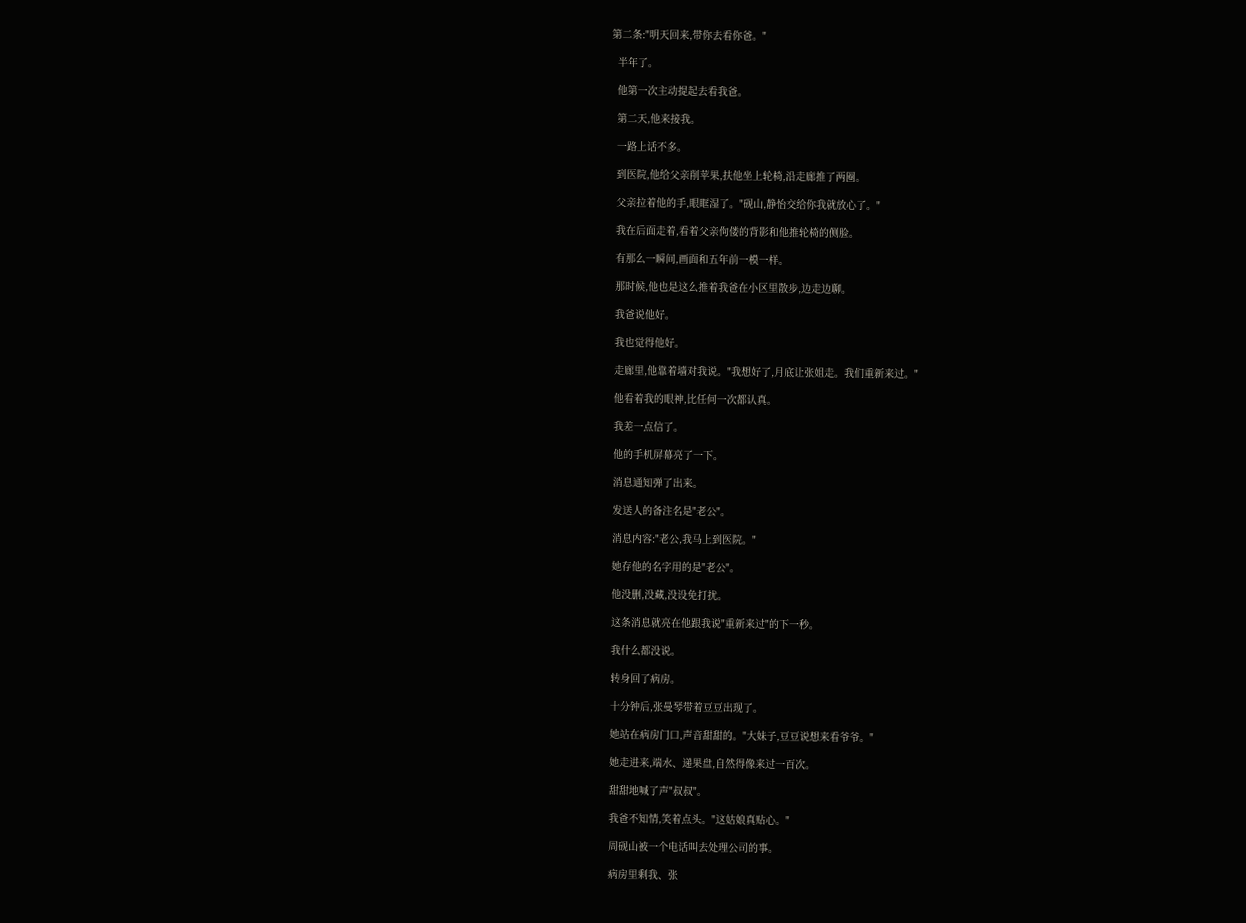第二条:"明天回来,带你去看你爸。"

  半年了。

  他第一次主动提起去看我爸。

  第二天,他来接我。

  一路上话不多。

  到医院,他给父亲削苹果,扶他坐上轮椅,沿走廊推了两圈。

  父亲拉着他的手,眼眶湿了。"砚山,静怡交给你我就放心了。"

  我在后面走着,看着父亲佝偻的背影和他推轮椅的侧脸。

  有那么一瞬间,画面和五年前一模一样。

  那时候,他也是这么推着我爸在小区里散步,边走边聊。

  我爸说他好。

  我也觉得他好。

  走廊里,他靠着墙对我说。"我想好了,月底让张姐走。我们重新来过。"

  他看着我的眼神,比任何一次都认真。

  我差一点信了。

  他的手机屏幕亮了一下。

  消息通知弹了出来。

  发送人的备注名是"老公"。

  消息内容:"老公,我马上到医院。"

  她存他的名字用的是"老公"。

  他没删,没藏,没设免打扰。

  这条消息就亮在他跟我说"重新来过"的下一秒。

  我什么都没说。

  转身回了病房。

  十分钟后,张曼琴带着豆豆出现了。

  她站在病房门口,声音甜甜的。"大妹子,豆豆说想来看爷爷。"

  她走进来,端水、递果盘,自然得像来过一百次。

  甜甜地喊了声"叔叔"。

  我爸不知情,笑着点头。"这姑娘真贴心。"

  周砚山被一个电话叫去处理公司的事。

  病房里剩我、张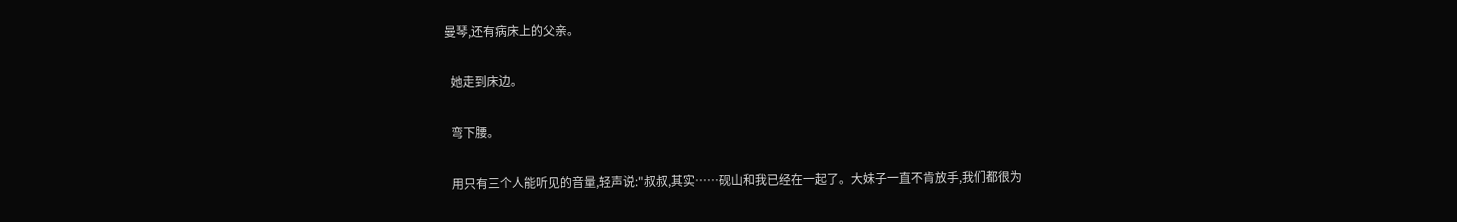曼琴,还有病床上的父亲。

  她走到床边。

  弯下腰。

  用只有三个人能听见的音量,轻声说:"叔叔,其实……砚山和我已经在一起了。大妹子一直不肯放手,我们都很为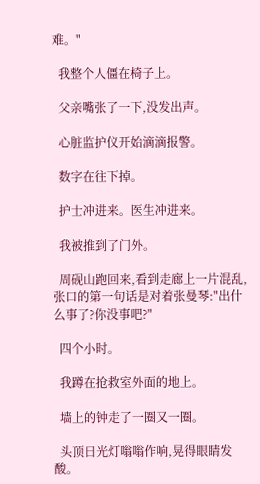难。"

  我整个人僵在椅子上。

  父亲嘴张了一下,没发出声。

  心脏监护仪开始滴滴报警。

  数字在往下掉。

  护士冲进来。医生冲进来。

  我被推到了门外。

  周砚山跑回来,看到走廊上一片混乱,张口的第一句话是对着张曼琴:"出什么事了?你没事吧?"

  四个小时。

  我蹲在抢救室外面的地上。

  墙上的钟走了一圈又一圈。

  头顶日光灯嗡嗡作响,晃得眼睛发酸。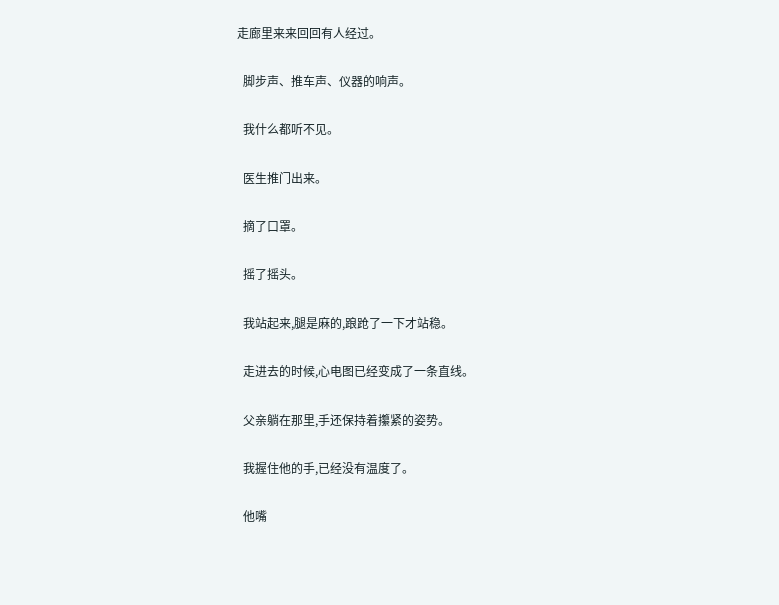走廊里来来回回有人经过。

  脚步声、推车声、仪器的响声。

  我什么都听不见。

  医生推门出来。

  摘了口罩。

  摇了摇头。

  我站起来,腿是麻的,踉跄了一下才站稳。

  走进去的时候,心电图已经变成了一条直线。

  父亲躺在那里,手还保持着攥紧的姿势。

  我握住他的手,已经没有温度了。

  他嘴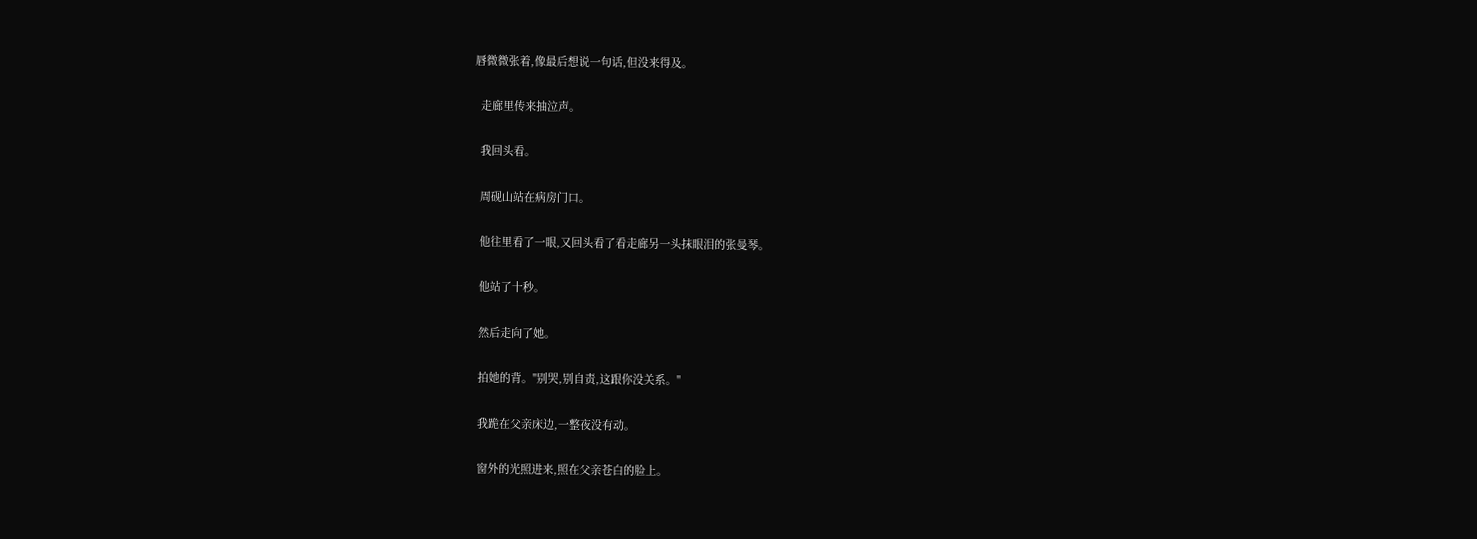唇微微张着,像最后想说一句话,但没来得及。

  走廊里传来抽泣声。

  我回头看。

  周砚山站在病房门口。

  他往里看了一眼,又回头看了看走廊另一头抹眼泪的张曼琴。

  他站了十秒。

  然后走向了她。

  拍她的背。"别哭,别自责,这跟你没关系。"

  我跪在父亲床边,一整夜没有动。

  窗外的光照进来,照在父亲苍白的脸上。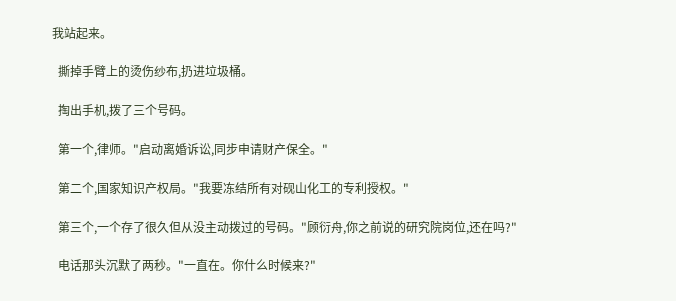我站起来。

  撕掉手臂上的烫伤纱布,扔进垃圾桶。

  掏出手机,拨了三个号码。

  第一个,律师。"启动离婚诉讼,同步申请财产保全。"

  第二个,国家知识产权局。"我要冻结所有对砚山化工的专利授权。"

  第三个,一个存了很久但从没主动拨过的号码。"顾衍舟,你之前说的研究院岗位,还在吗?"

  电话那头沉默了两秒。"一直在。你什么时候来?"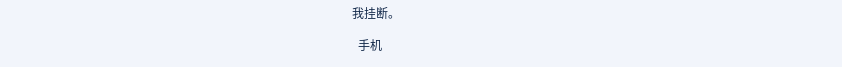我挂断。

  手机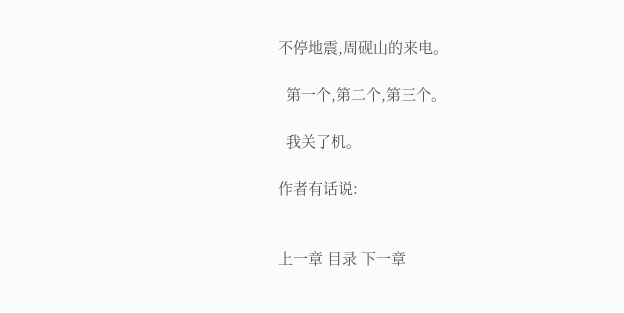不停地震,周砚山的来电。

  第一个,第二个,第三个。

  我关了机。

作者有话说:


上一章 目录 下一章